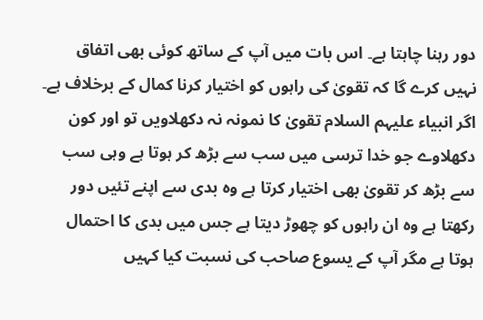دور رہنا چاہتا ہے۔ اس بات میں آپ کے ساتھ کوئی بھی اتفاق نہیں کرے گا کہ تقویٰ کی راہوں کو اختیار کرنا کمال کے برخلاف ہے۔ اگر انبیاء علیہم السلام تقویٰ کا نمونہ نہ دکھلاویں تو اور کون دکھلاوے جو خدا ترسی میں سب سے بڑھ کر ہوتا ہے وہی سب سے بڑھ کر تقویٰ بھی اختیار کرتا ہے وہ بدی سے اپنے تئیں دور رکھتا ہے وہ ان راہوں کو چھوڑ دیتا ہے جس میں بدی کا احتمال ہوتا ہے مگر آپ کے یسوع صاحب کی نسبت کیا کہیں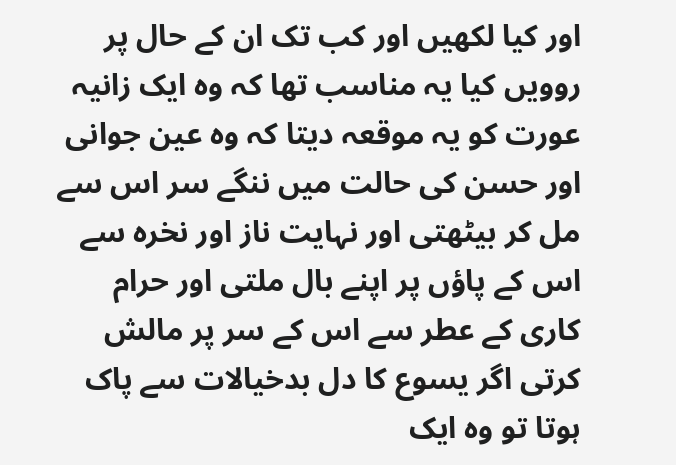اور کیا لکھیں اور کب تک ان کے حال پر روویں کیا یہ مناسب تھا کہ وہ ایک زانیہ عورت کو یہ موقعہ دیتا کہ وہ عین جوانی اور حسن کی حالت میں ننگے سر اس سے مل کر بیٹھتی اور نہایت ناز اور نخرہ سے اس کے پاؤں پر اپنے بال ملتی اور حرام کاری کے عطر سے اس کے سر پر مالش کرتی اگر یسوع کا دل بدخیالات سے پاک ہوتا تو وہ ایک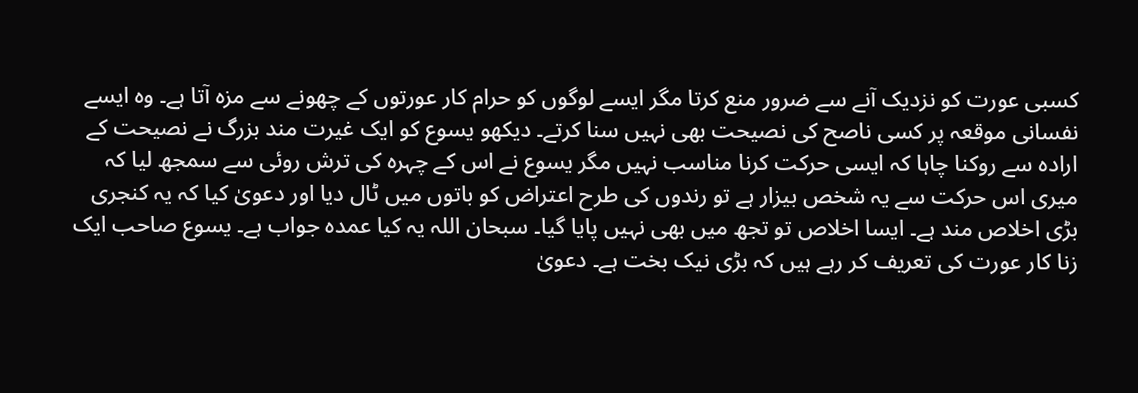کسبی عورت کو نزدیک آنے سے ضرور منع کرتا مگر ایسے لوگوں کو حرام کار عورتوں کے چھونے سے مزہ آتا ہے۔ وہ ایسے نفسانی موقعہ پر کسی ناصح کی نصیحت بھی نہیں سنا کرتے۔ دیکھو یسوع کو ایک غیرت مند بزرگ نے نصیحت کے ارادہ سے روکنا چاہا کہ ایسی حرکت کرنا مناسب نہیں مگر یسوع نے اس کے چہرہ کی ترش روئی سے سمجھ لیا کہ میری اس حرکت سے یہ شخص بیزار ہے تو رندوں کی طرح اعتراض کو باتوں میں ٹال دیا اور دعویٰ کیا کہ یہ کنجری بڑی اخلاص مند ہے۔ ایسا اخلاص تو تجھ میں بھی نہیں پایا گیا۔ سبحان اللہ یہ کیا عمدہ جواب ہے۔ یسوع صاحب ایک زنا کار عورت کی تعریف کر رہے ہیں کہ بڑی نیک بخت ہے۔ دعویٰ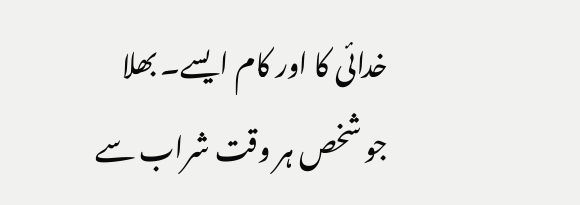خدائی کا اور کام ایسے۔ بھلا جو شخص ہر وقت شراب سے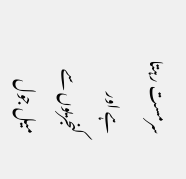سرمست رہتا ہے اور کنجریوں سے میل جول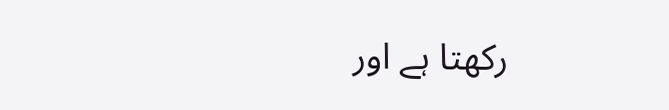رکھتا ہے اور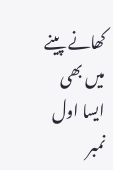کھانے پینے میں بھی ایسا اول نمبر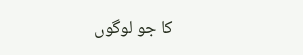کا جو لوگوں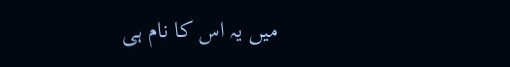میں یہ اس کا نام ہی